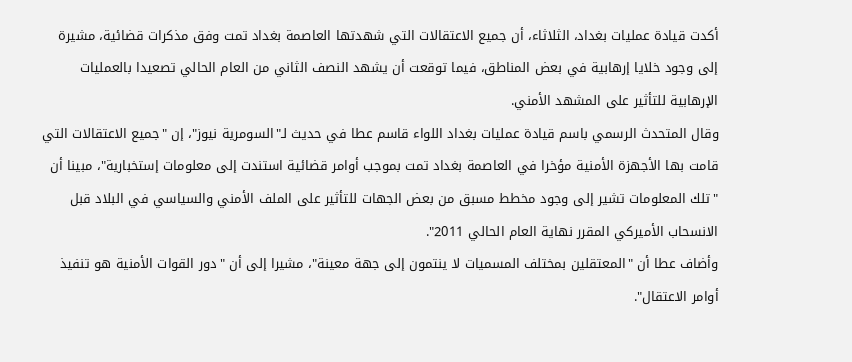أكدت قيادة عمليات بغداد، الثلاثاء، أن جميع الاعتقالات التي شهدتها العاصمة بغداد تمت وفق مذكرات قضائية، مشيرة إلى وجود خلايا إرهابية في بعض المناطق، فيما توقعت أن يشهد النصف الثاني من العام الحالي تصعيدا بالعمليات الإرهابية للتأثير على المشهد الأمني.
وقال المتحدث الرسمي باسم قيادة عمليات بغداد اللواء قاسم عطا في حديث لـ"السومرية نيوز"، إن "جميع الاعتقالات التي قامت بها الأجهزة الأمنية مؤخرا في العاصمة بغداد تمت بموجب أوامر قضائية استندت إلى معلومات إستخبارية"، مبينا أن "تلك المعلومات تشير إلى وجود مخطط مسبق من بعض الجهات للتأثير على الملف الأمني والسياسي في البلاد قبل الانسحاب الأميركي المقرر نهاية العام الحالي 2011".
وأضاف عطا أن "المعتقلين بمختلف المسميات لا ينتمون إلى جهة معينة"، مشيرا إلى أن "دور القوات الأمنية هو تنفيذ أوامر الاعتقال".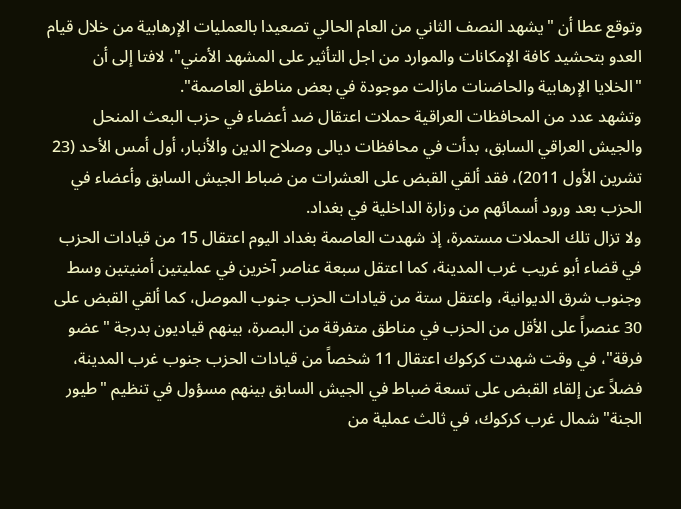وتوقع عطا أن "يشهد النصف الثاني من العام الحالي تصعيدا بالعمليات الإرهابية من خلال قيام العدو بتحشيد كافة الإمكانات والموارد من اجل التأثير على المشهد الأمني"، لافتا إلى أن "الخلايا الإرهابية والحاضنات مازالت موجودة في بعض مناطق العاصمة".
وتشهد عدد من المحافظات العراقية حملات اعتقال ضد أعضاء في حزب البعث المنحل والجيش العراقي السابق، بدأت في محافظات ديالى وصلاح الدين والأنبار، أول أمس الأحد (23 تشرين الأول 2011)، فقد ألقي القبض على العشرات من ضباط الجيش السابق وأعضاء في الحزب بعد ورود أسمائهم من وزارة الداخلية في بغداد.
ولا تزال تلك الحملات مستمرة، إذ شهدت العاصمة بغداد اليوم اعتقال 15 من قيادات الحزب في قضاء أبو غريب غرب المدينة، كما اعتقل سبعة عناصر آخرين في عمليتين أمنيتين وسط وجنوب شرق الديوانية، واعتقل ستة من قيادات الحزب جنوب الموصل، كما ألقي القبض على 30 عنصراً على الأقل من الحزب في مناطق متفرقة من البصرة، بينهم قياديون بدرجة "عضو فرقة"، في وقت شهدت كركوك اعتقال 11 شخصاً من قيادات الحزب جنوب غرب المدينة، فضلاً عن إلقاء القبض على تسعة ضباط في الجيش السابق بينهم مسؤول في تنظيم "طيور الجنة" شمال غرب كركوك، في ثالث عملية من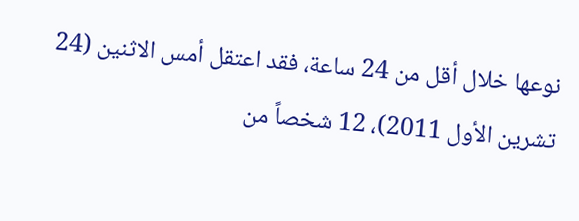نوعها خلال أقل من 24 ساعة، فقد اعتقل أمس الاثنين (24 تشرين الأول 2011)، 12 شخصاً من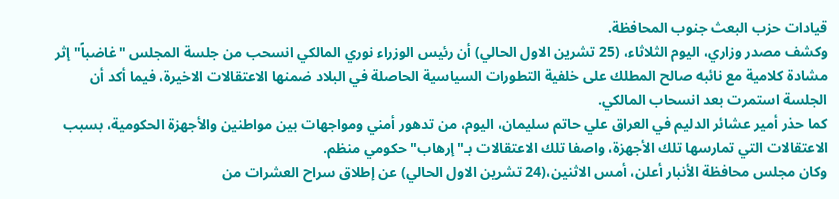قيادات حزب البعث جنوب المحافظة.
وكشف مصدر وزاري، اليوم الثلاثاء، (25 تشرين الاول الحالي) أن رئيس الوزراء نوري المالكي انسحب من جلسة المجلس "غاضباً" إثر مشادة كلامية مع نائبه صالح المطلك على خلفية التطورات السياسية الحاصلة في البلاد ضمنها الاعتقالات الاخيرة، فيما أكد أن الجلسة استمرت بعد انسحاب المالكي.
كما حذر أمير عشائر الدليم في العراق علي حاتم سليمان، اليوم، من تدهور أمني ومواجهات بين مواطنين والأجهزة الحكومية، بسبب الاعتقالات التي تمارسها تلك الأجهزة، واصفا تلك الاعتقالات بـ"إرهاب" حكومي منظم.
وكان مجلس محافظة الأنبار أعلن، أمس الاثنين،(24 تشرين الاول الحالي) عن إطلاق سراح العشرات من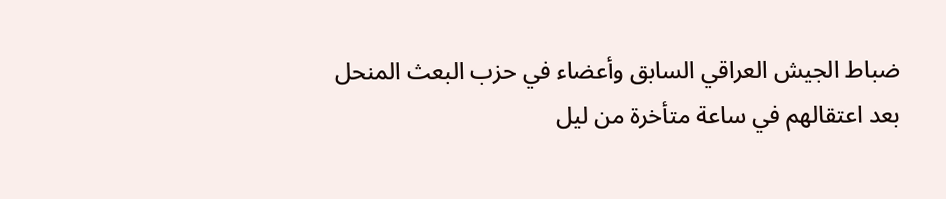ضباط الجيش العراقي السابق وأعضاء في حزب البعث المنحل بعد اعتقالهم في ساعة متأخرة من ليل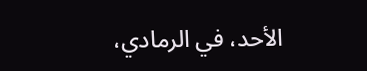الأحد، في الرمادي،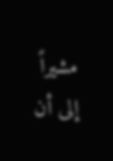مشيراً إلى أن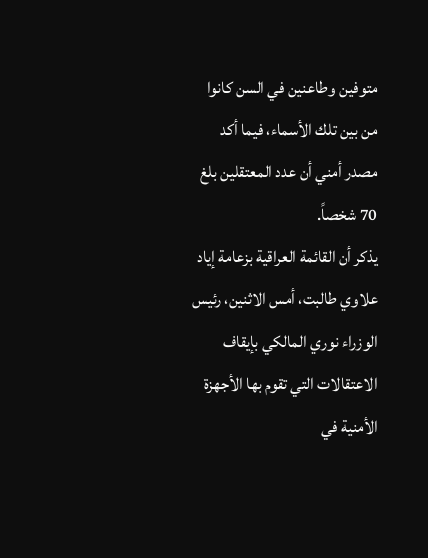متوفين وطاعنين في السن كانوا من بين تلك الأسماء، فيما أكد مصدر أمني أن عدد المعتقلين بلغ 70 شخصاً.
يذكر أن القائمة العراقية بزعامة إياد علاوي طالبت، أمس الاثنين، رئيس الوزراء نوري المالكي بإيقاف الاعتقالات التي تقوم بها الأجهزة الأمنية في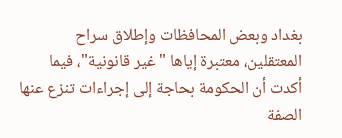بغداد وبعض المحافظات وإطلاق سراح المعتقلين، معتبرة إياها "غير قانونية"، فيما أكدت أن الحكومة بحاجة إلى إجراءات تنزع عنها الصفة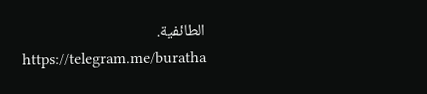الطائفية.
https://telegram.me/buratha